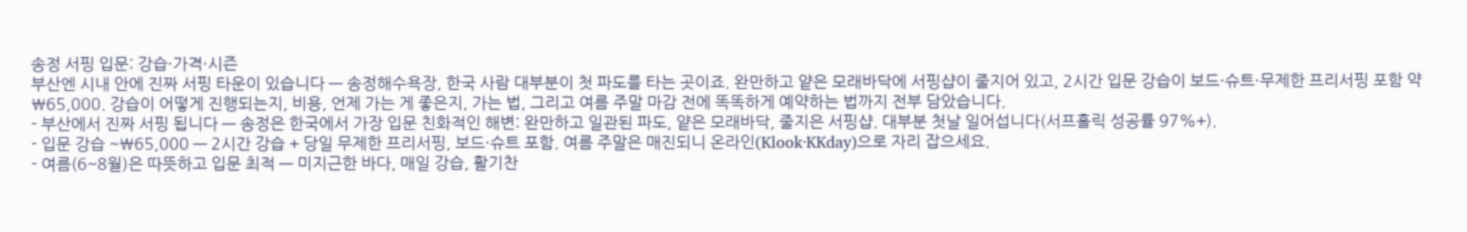송정 서핑 입문: 강습·가격·시즌
부산엔 시내 안에 진짜 서핑 타운이 있습니다 — 송정해수욕장, 한국 사람 대부분이 첫 파도를 타는 곳이죠. 완만하고 얕은 모래바닥에 서핑샵이 줄지어 있고, 2시간 입문 강습이 보드·슈트·무제한 프리서핑 포함 약 ₩65,000. 강습이 어떻게 진행되는지, 비용, 언제 가는 게 좋은지, 가는 법, 그리고 여름 주말 마감 전에 똑똑하게 예약하는 법까지 전부 담았습니다.
- 부산에서 진짜 서핑 됩니다 — 송정은 한국에서 가장 입문 친화적인 해변: 완만하고 일관된 파도, 얕은 모래바닥, 줄지은 서핑샵. 대부분 첫날 일어섭니다(서프홀릭 성공률 97%+).
- 입문 강습 ~₩65,000 — 2시간 강습 + 당일 무제한 프리서핑, 보드·슈트 포함. 여름 주말은 매진되니 온라인(Klook·KKday)으로 자리 잡으세요.
- 여름(6~8월)은 따뜻하고 입문 최적 — 미지근한 바다, 매일 강습, 활기찬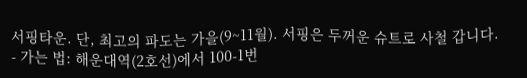서핑타운. 단, 최고의 파도는 가을(9~11월). 서핑은 두꺼운 슈트로 사철 갑니다.
- 가는 법: 해운대역(2호선)에서 100-1번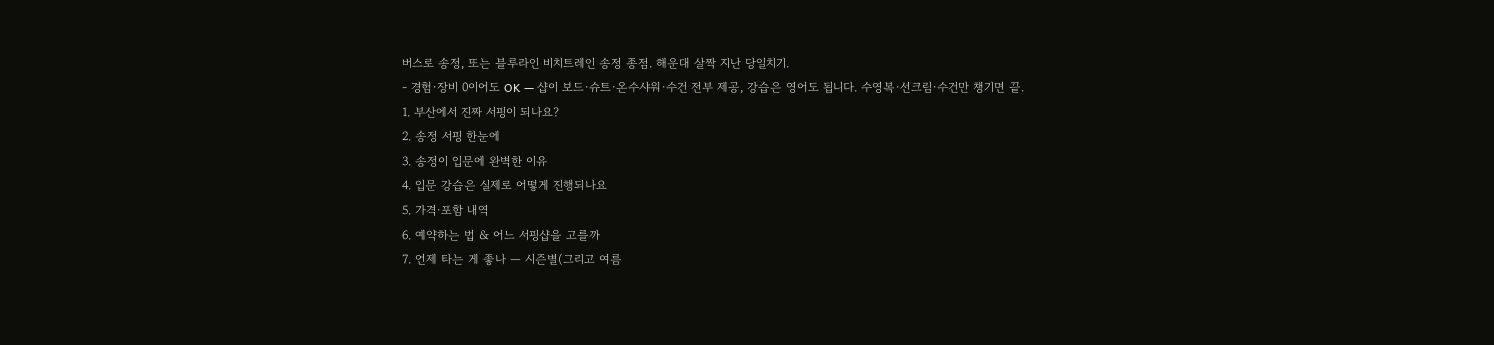버스로 송정, 또는 블루라인 비치트레인 송정 종점. 해운대 살짝 지난 당일치기.
- 경험·장비 0이어도 OK — 샵이 보드·슈트·온수샤워·수건 전부 제공, 강습은 영어도 됩니다. 수영복·선크림·수건만 챙기면 끝.
1. 부산에서 진짜 서핑이 되나요?
2. 송정 서핑 한눈에
3. 송정이 입문에 완벽한 이유
4. 입문 강습은 실제로 어떻게 진행되나요
5. 가격·포함 내역
6. 예약하는 법 & 어느 서핑샵을 고를까
7. 언제 타는 게 좋나 — 시즌별(그리고 여름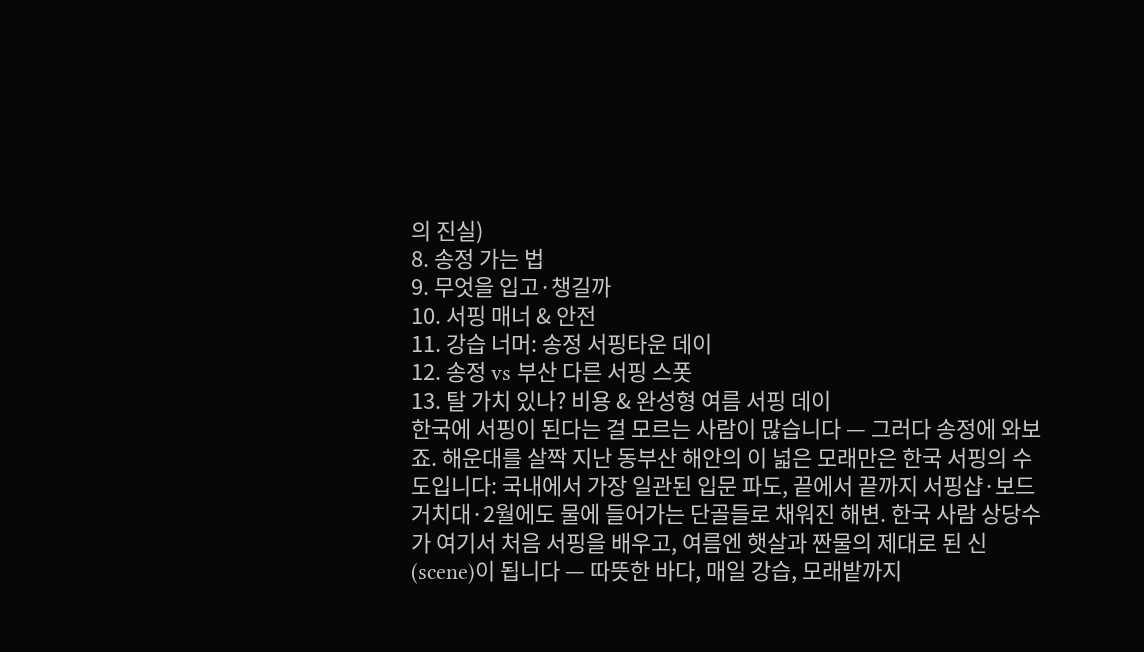의 진실)
8. 송정 가는 법
9. 무엇을 입고·챙길까
10. 서핑 매너 & 안전
11. 강습 너머: 송정 서핑타운 데이
12. 송정 vs 부산 다른 서핑 스폿
13. 탈 가치 있나? 비용 & 완성형 여름 서핑 데이
한국에 서핑이 된다는 걸 모르는 사람이 많습니다 — 그러다 송정에 와보죠. 해운대를 살짝 지난 동부산 해안의 이 넓은 모래만은 한국 서핑의 수도입니다: 국내에서 가장 일관된 입문 파도, 끝에서 끝까지 서핑샵·보드 거치대·2월에도 물에 들어가는 단골들로 채워진 해변. 한국 사람 상당수가 여기서 처음 서핑을 배우고, 여름엔 햇살과 짠물의 제대로 된 신(scene)이 됩니다 — 따뜻한 바다, 매일 강습, 모래밭까지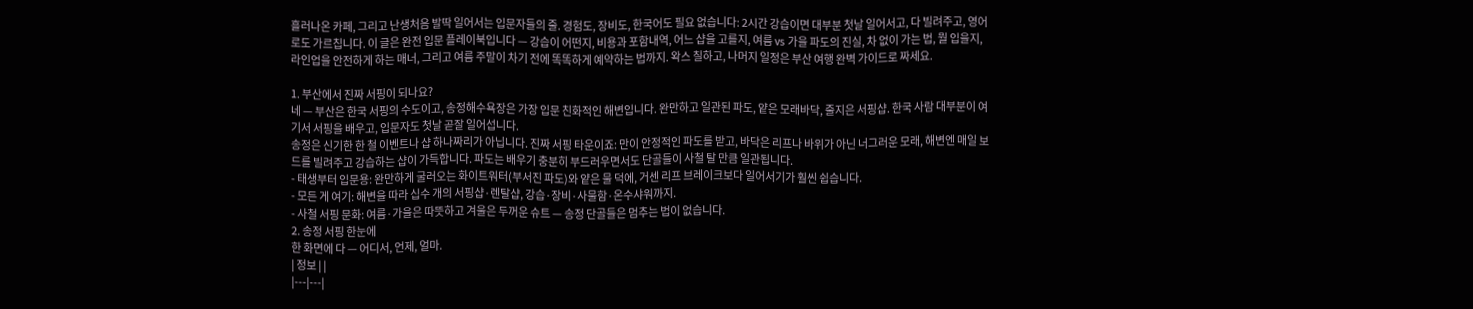흘러나온 카페, 그리고 난생처음 발딱 일어서는 입문자들의 줄. 경험도, 장비도, 한국어도 필요 없습니다: 2시간 강습이면 대부분 첫날 일어서고, 다 빌려주고, 영어로도 가르칩니다. 이 글은 완전 입문 플레이북입니다 — 강습이 어떤지, 비용과 포함내역, 어느 샵을 고를지, 여름 vs 가을 파도의 진실, 차 없이 가는 법, 뭘 입을지, 라인업을 안전하게 하는 매너, 그리고 여름 주말이 차기 전에 똑똑하게 예약하는 법까지. 왁스 칠하고, 나머지 일정은 부산 여행 완벽 가이드로 짜세요.

1. 부산에서 진짜 서핑이 되나요?
네 — 부산은 한국 서핑의 수도이고, 송정해수욕장은 가장 입문 친화적인 해변입니다. 완만하고 일관된 파도, 얕은 모래바닥, 줄지은 서핑샵. 한국 사람 대부분이 여기서 서핑을 배우고, 입문자도 첫날 곧잘 일어섭니다.
송정은 신기한 한 철 이벤트나 샵 하나짜리가 아닙니다. 진짜 서핑 타운이죠: 만이 안정적인 파도를 받고, 바닥은 리프나 바위가 아닌 너그러운 모래, 해변엔 매일 보드를 빌려주고 강습하는 샵이 가득합니다. 파도는 배우기 충분히 부드러우면서도 단골들이 사철 탈 만큼 일관됩니다.
- 태생부터 입문용: 완만하게 굴러오는 화이트워터(부서진 파도)와 얕은 물 덕에, 거센 리프 브레이크보다 일어서기가 훨씬 쉽습니다.
- 모든 게 여기: 해변을 따라 십수 개의 서핑샵·렌탈샵, 강습·장비·사물함·온수샤워까지.
- 사철 서핑 문화: 여름·가을은 따뜻하고 겨울은 두꺼운 슈트 — 송정 단골들은 멈추는 법이 없습니다.
2. 송정 서핑 한눈에
한 화면에 다 — 어디서, 언제, 얼마.
| 정보 | |
|---|---|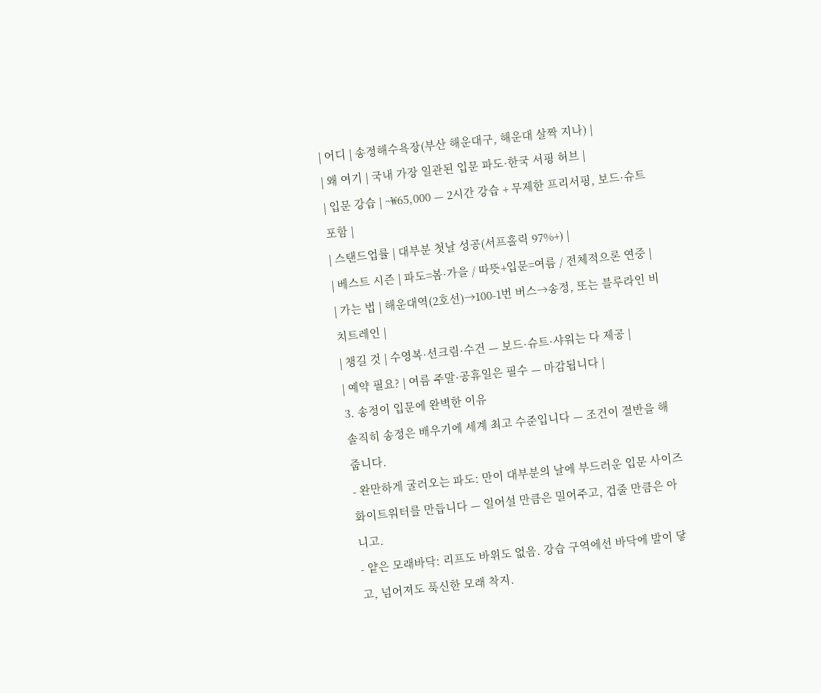| 어디 | 송정해수욕장(부산 해운대구, 해운대 살짝 지나) |
| 왜 여기 | 국내 가장 일관된 입문 파도·한국 서핑 허브 |
| 입문 강습 | ~₩65,000 — 2시간 강습 + 무제한 프리서핑, 보드·슈트 포함 |
| 스탠드업률 | 대부분 첫날 성공(서프홀릭 97%+) |
| 베스트 시즌 | 파도=봄·가을 / 따뜻+입문=여름 / 전체적으론 연중 |
| 가는 법 | 해운대역(2호선)→100-1번 버스→송정, 또는 블루라인 비치트레인 |
| 챙길 것 | 수영복·선크림·수건 — 보드·슈트·샤워는 다 제공 |
| 예약 필요? | 여름 주말·공휴일은 필수 — 마감됩니다 |
3. 송정이 입문에 완벽한 이유
솔직히 송정은 배우기에 세계 최고 수준입니다 — 조건이 절반을 해줍니다.
- 완만하게 굴러오는 파도: 만이 대부분의 날에 부드러운 입문 사이즈 화이트워터를 만듭니다 — 일어설 만큼은 밀어주고, 겁줄 만큼은 아니고.
- 얕은 모래바닥: 리프도 바위도 없음. 강습 구역에선 바닥에 발이 닿고, 넘어져도 푹신한 모래 착지.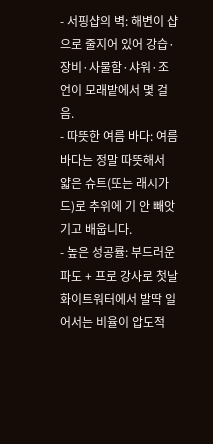- 서핑샵의 벽: 해변이 샵으로 줄지어 있어 강습·장비·사물함·샤워·조언이 모래밭에서 몇 걸음.
- 따뜻한 여름 바다: 여름 바다는 정말 따뜻해서 얇은 슈트(또는 래시가드)로 추위에 기 안 빼앗기고 배웁니다.
- 높은 성공률: 부드러운 파도 + 프로 강사로 첫날 화이트워터에서 발딱 일어서는 비율이 압도적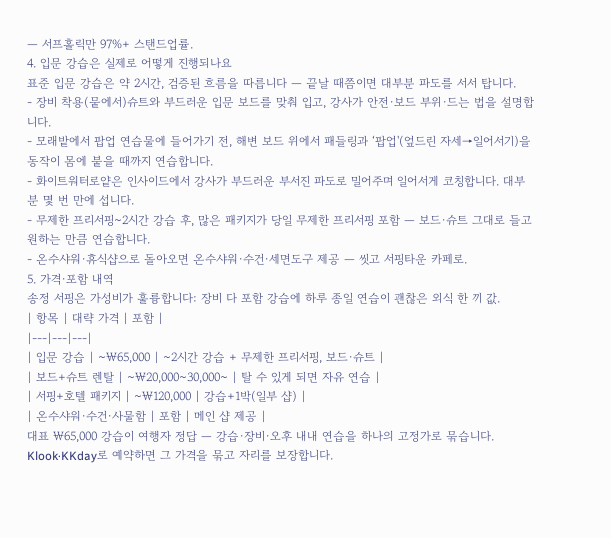— 서프홀릭만 97%+ 스탠드업률.
4. 입문 강습은 실제로 어떻게 진행되나요
표준 입문 강습은 약 2시간, 검증된 흐름을 따릅니다 — 끝날 때쯤이면 대부분 파도를 서서 탑니다.
- 장비 착용(뭍에서)슈트와 부드러운 입문 보드를 맞춰 입고, 강사가 안전·보드 부위·드는 법을 설명합니다.
- 모래밭에서 팝업 연습물에 들어가기 전, 해변 보드 위에서 패들링과 ‘팝업'(엎드린 자세→일어서기)을 동작이 몸에 붙을 때까지 연습합니다.
- 화이트워터로얕은 인사이드에서 강사가 부드러운 부서진 파도로 밀어주며 일어서게 코칭합니다. 대부분 몇 번 만에 섭니다.
- 무제한 프리서핑~2시간 강습 후, 많은 패키지가 당일 무제한 프리서핑 포함 — 보드·슈트 그대로 들고 원하는 만큼 연습합니다.
- 온수샤워·휴식샵으로 돌아오면 온수샤워·수건·세면도구 제공 — 씻고 서핑타운 카페로.
5. 가격·포함 내역
송정 서핑은 가성비가 훌륭합니다: 장비 다 포함 강습에 하루 종일 연습이 괜찮은 외식 한 끼 값.
| 항목 | 대략 가격 | 포함 |
|---|---|---|
| 입문 강습 | ~₩65,000 | ~2시간 강습 + 무제한 프리서핑, 보드·슈트 |
| 보드+슈트 렌탈 | ~₩20,000~30,000~ | 탈 수 있게 되면 자유 연습 |
| 서핑+호텔 패키지 | ~₩120,000 | 강습+1박(일부 샵) |
| 온수샤워·수건·사물함 | 포함 | 메인 샵 제공 |
대표 ₩65,000 강습이 여행자 정답 — 강습·장비·오후 내내 연습을 하나의 고정가로 묶습니다. Klook·KKday로 예약하면 그 가격을 묶고 자리를 보장합니다.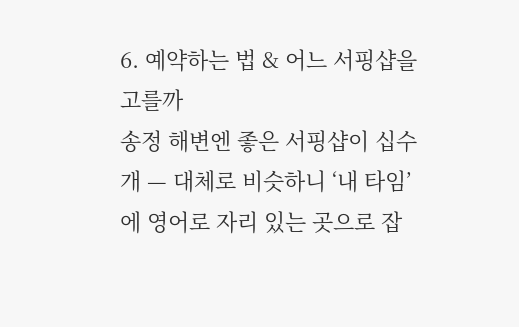6. 예약하는 법 & 어느 서핑샵을 고를까
송정 해변엔 좋은 서핑샵이 십수 개 — 대체로 비슷하니 ‘내 타임’에 영어로 자리 있는 곳으로 잡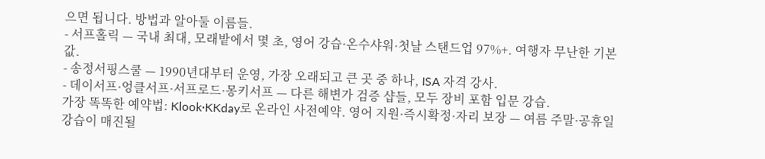으면 됩니다. 방법과 알아둘 이름들.
- 서프홀릭 — 국내 최대, 모래밭에서 몇 초, 영어 강습·온수샤워·첫날 스탠드업 97%+. 여행자 무난한 기본값.
- 송정서핑스쿨 — 1990년대부터 운영, 가장 오래되고 큰 곳 중 하나, ISA 자격 강사.
- 데이서프·엉클서프·서프로드·몽키서프 — 다른 해변가 검증 샵들, 모두 장비 포함 입문 강습.
가장 똑똑한 예약법: Klook·KKday로 온라인 사전예약. 영어 지원·즉시확정·자리 보장 — 여름 주말·공휴일 강습이 매진될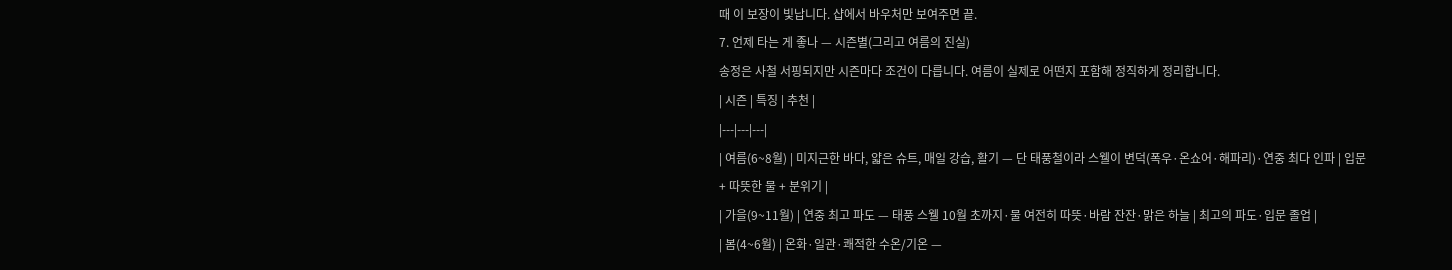때 이 보장이 빛납니다. 샵에서 바우처만 보여주면 끝.
7. 언제 타는 게 좋나 — 시즌별(그리고 여름의 진실)
송정은 사철 서핑되지만 시즌마다 조건이 다릅니다. 여름이 실제로 어떤지 포함해 정직하게 정리합니다.
| 시즌 | 특징 | 추천 |
|---|---|---|
| 여름(6~8월) | 미지근한 바다, 얇은 슈트, 매일 강습, 활기 — 단 태풍철이라 스웰이 변덕(폭우·온쇼어·해파리)·연중 최다 인파 | 입문 + 따뜻한 물 + 분위기 |
| 가을(9~11월) | 연중 최고 파도 — 태풍 스웰 10월 초까지·물 여전히 따뜻·바람 잔잔·맑은 하늘 | 최고의 파도·입문 졸업 |
| 봄(4~6월) | 온화·일관·쾌적한 수온/기온 —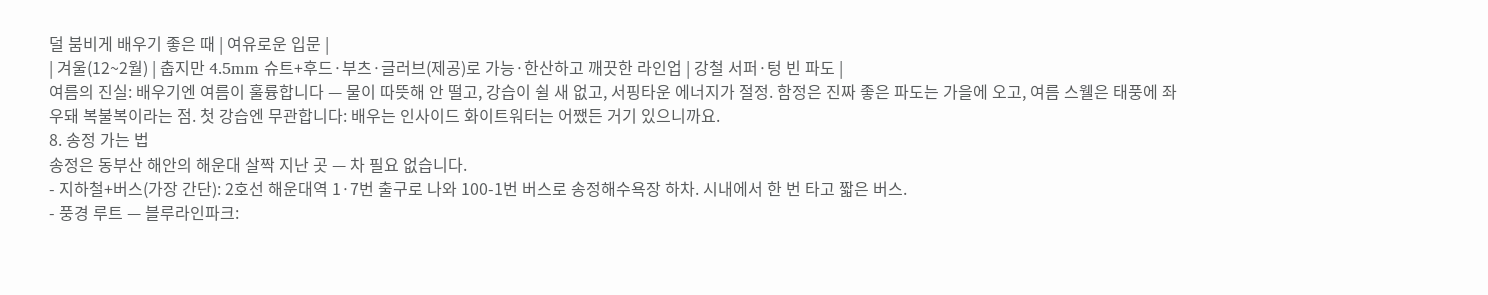덜 붐비게 배우기 좋은 때 | 여유로운 입문 |
| 겨울(12~2월) | 춥지만 4.5mm 슈트+후드·부츠·글러브(제공)로 가능·한산하고 깨끗한 라인업 | 강철 서퍼·텅 빈 파도 |
여름의 진실: 배우기엔 여름이 훌륭합니다 — 물이 따뜻해 안 떨고, 강습이 쉴 새 없고, 서핑타운 에너지가 절정. 함정은 진짜 좋은 파도는 가을에 오고, 여름 스웰은 태풍에 좌우돼 복불복이라는 점. 첫 강습엔 무관합니다: 배우는 인사이드 화이트워터는 어쨌든 거기 있으니까요.
8. 송정 가는 법
송정은 동부산 해안의 해운대 살짝 지난 곳 — 차 필요 없습니다.
- 지하철+버스(가장 간단): 2호선 해운대역 1·7번 출구로 나와 100-1번 버스로 송정해수욕장 하차. 시내에서 한 번 타고 짧은 버스.
- 풍경 루트 — 블루라인파크: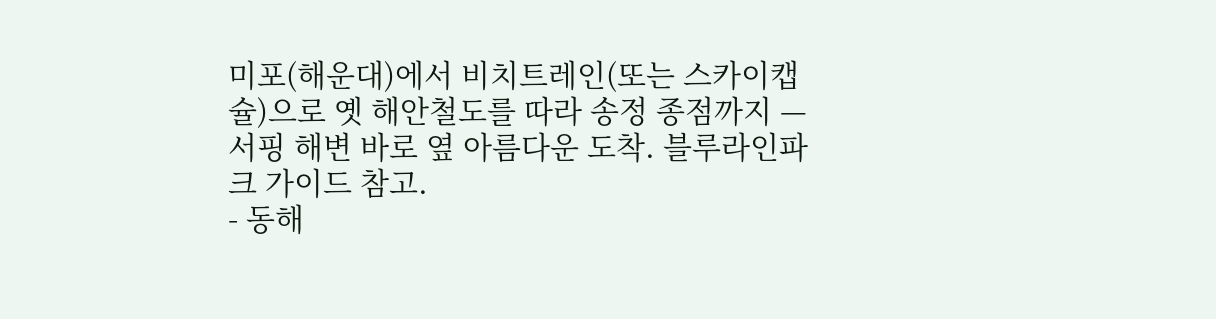미포(해운대)에서 비치트레인(또는 스카이캡슐)으로 옛 해안철도를 따라 송정 종점까지 — 서핑 해변 바로 옆 아름다운 도착. 블루라인파크 가이드 참고.
- 동해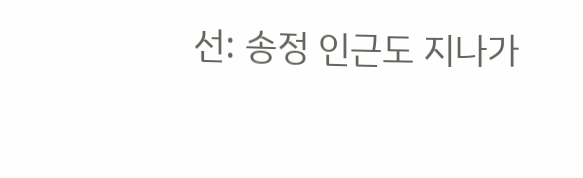선: 송정 인근도 지나가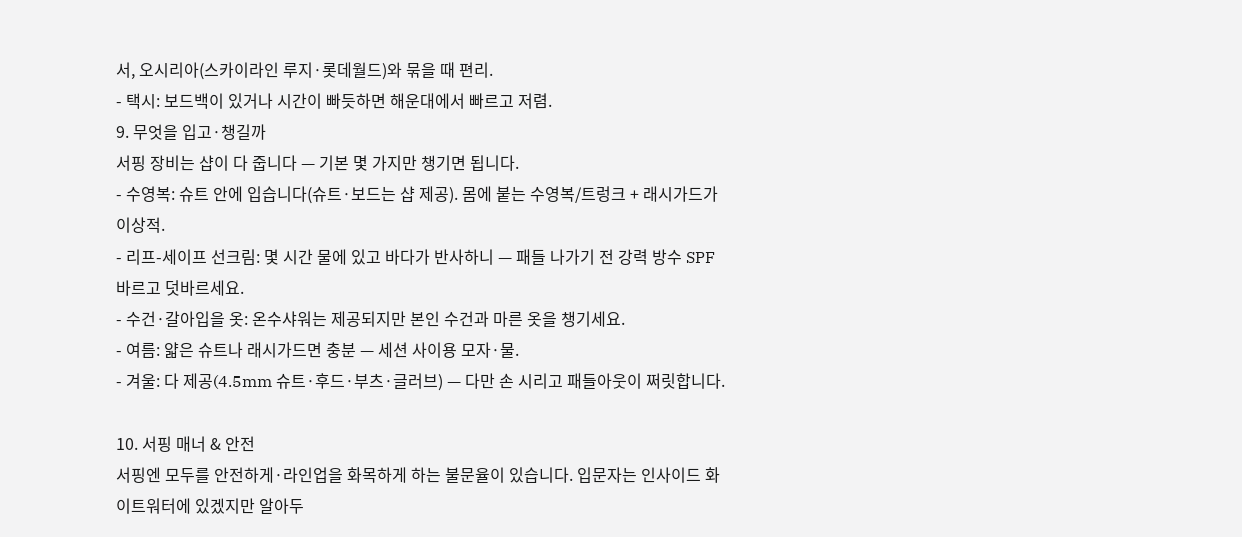서, 오시리아(스카이라인 루지·롯데월드)와 묶을 때 편리.
- 택시: 보드백이 있거나 시간이 빠듯하면 해운대에서 빠르고 저렴.
9. 무엇을 입고·챙길까
서핑 장비는 샵이 다 줍니다 — 기본 몇 가지만 챙기면 됩니다.
- 수영복: 슈트 안에 입습니다(슈트·보드는 샵 제공). 몸에 붙는 수영복/트렁크 + 래시가드가 이상적.
- 리프-세이프 선크림: 몇 시간 물에 있고 바다가 반사하니 — 패들 나가기 전 강력 방수 SPF 바르고 덧바르세요.
- 수건·갈아입을 옷: 온수샤워는 제공되지만 본인 수건과 마른 옷을 챙기세요.
- 여름: 얇은 슈트나 래시가드면 충분 — 세션 사이용 모자·물.
- 겨울: 다 제공(4.5mm 슈트·후드·부츠·글러브) — 다만 손 시리고 패들아웃이 쩌릿합니다.

10. 서핑 매너 & 안전
서핑엔 모두를 안전하게·라인업을 화목하게 하는 불문율이 있습니다. 입문자는 인사이드 화이트워터에 있겠지만 알아두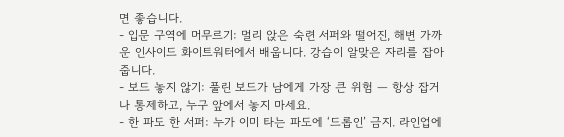면 좋습니다.
- 입문 구역에 머무르기: 멀리 앉은 숙련 서퍼와 떨어진, 해변 가까운 인사이드 화이트워터에서 배웁니다. 강습이 알맞은 자리를 잡아줍니다.
- 보드 놓지 않기: 풀린 보드가 남에게 가장 큰 위험 — 항상 잡거나 통제하고, 누구 앞에서 놓지 마세요.
- 한 파도 한 서퍼: 누가 이미 타는 파도에 ‘드롭인’ 금지. 라인업에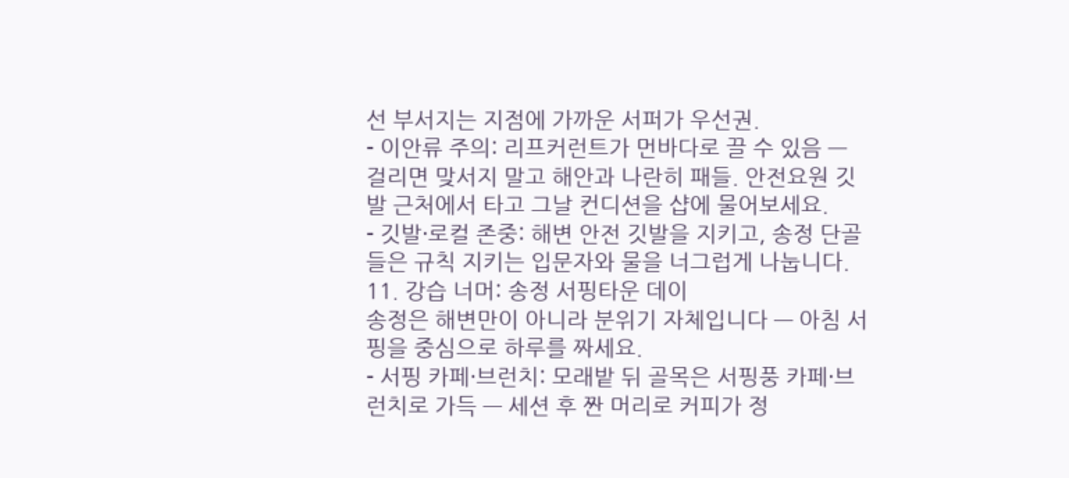선 부서지는 지점에 가까운 서퍼가 우선권.
- 이안류 주의: 리프커런트가 먼바다로 끌 수 있음 — 걸리면 맞서지 말고 해안과 나란히 패들. 안전요원 깃발 근처에서 타고 그날 컨디션을 샵에 물어보세요.
- 깃발·로컬 존중: 해변 안전 깃발을 지키고, 송정 단골들은 규칙 지키는 입문자와 물을 너그럽게 나눕니다.
11. 강습 너머: 송정 서핑타운 데이
송정은 해변만이 아니라 분위기 자체입니다 — 아침 서핑을 중심으로 하루를 짜세요.
- 서핑 카페·브런치: 모래밭 뒤 골목은 서핑풍 카페·브런치로 가득 — 세션 후 짠 머리로 커피가 정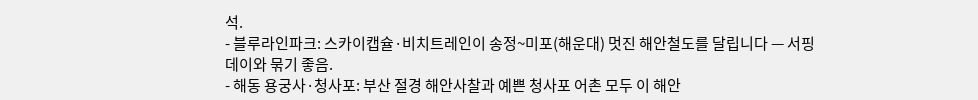석.
- 블루라인파크: 스카이캡슐·비치트레인이 송정~미포(해운대) 멋진 해안철도를 달립니다 — 서핑 데이와 묶기 좋음.
- 해동 용궁사·청사포: 부산 절경 해안사찰과 예쁜 청사포 어촌 모두 이 해안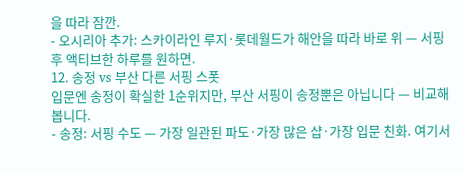을 따라 잠깐.
- 오시리아 추가: 스카이라인 루지·롯데월드가 해안을 따라 바로 위 — 서핑 후 액티브한 하루를 원하면.
12. 송정 vs 부산 다른 서핑 스폿
입문엔 송정이 확실한 1순위지만, 부산 서핑이 송정뿐은 아닙니다 — 비교해 봅니다.
- 송정: 서핑 수도 — 가장 일관된 파도·가장 많은 샵·가장 입문 친화. 여기서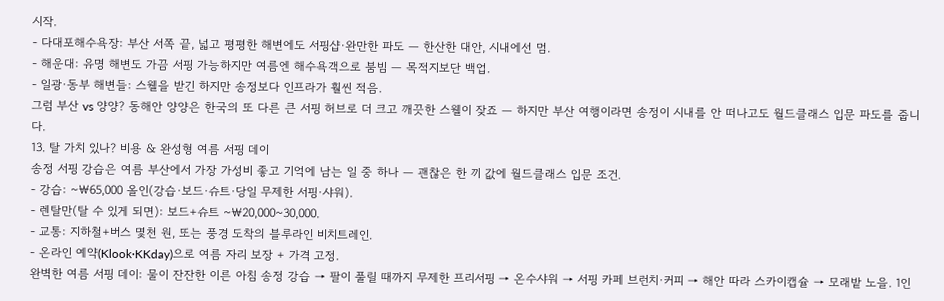시작.
- 다대포해수욕장: 부산 서쪽 끝, 넓고 평평한 해변에도 서핑샵·완만한 파도 — 한산한 대안, 시내에선 멈.
- 해운대: 유명 해변도 가끔 서핑 가능하지만 여름엔 해수욕객으로 붐빔 — 목적지보단 백업.
- 일광·동부 해변들: 스웰을 받긴 하지만 송정보다 인프라가 훨씬 적음.
그럼 부산 vs 양양? 동해안 양양은 한국의 또 다른 큰 서핑 허브로 더 크고 깨끗한 스웰이 잦죠 — 하지만 부산 여행이라면 송정이 시내를 안 떠나고도 월드클래스 입문 파도를 줍니다.
13. 탈 가치 있나? 비용 & 완성형 여름 서핑 데이
송정 서핑 강습은 여름 부산에서 가장 가성비 좋고 기억에 남는 일 중 하나 — 괜찮은 한 끼 값에 월드클래스 입문 조건.
- 강습: ~₩65,000 올인(강습·보드·슈트·당일 무제한 서핑·샤워).
- 렌탈만(탈 수 있게 되면): 보드+슈트 ~₩20,000~30,000.
- 교통: 지하철+버스 몇천 원, 또는 풍경 도착의 블루라인 비치트레인.
- 온라인 예약(Klook·KKday)으로 여름 자리 보장 + 가격 고정.
완벽한 여름 서핑 데이: 물이 잔잔한 이른 아침 송정 강습 → 팔이 풀릴 때까지 무제한 프리서핑 → 온수샤워 → 서핑 카페 브런치·커피 → 해안 따라 스카이캡슐 → 모래밭 노을. 1인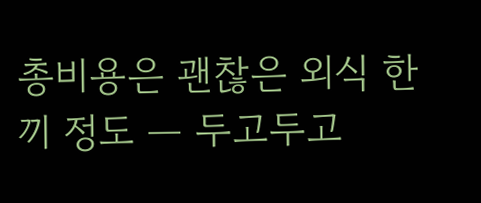총비용은 괜찮은 외식 한 끼 정도 — 두고두고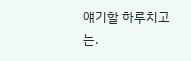얘기할 하루치고는.